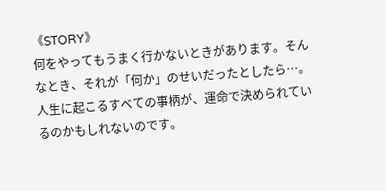《STORY》
何をやってもうまく行かないときがあります。そんなとき、それが「何か」のせいだったとしたら…。人生に起こるすべての事柄が、運命で決められているのかもしれないのです。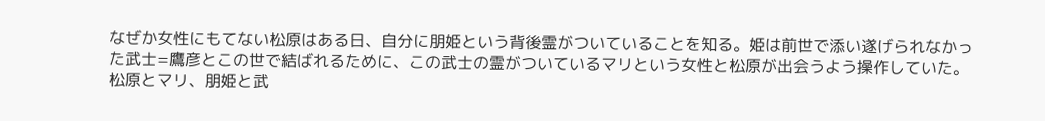なぜか女性にもてない松原はある日、自分に朋姫という背後霊がついていることを知る。姫は前世で添い遂げられなかった武士=鷹彦とこの世で結ばれるために、この武士の霊がついているマリという女性と松原が出会うよう操作していた。
松原とマリ、朋姫と武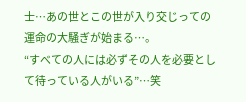士…あの世とこの世が入り交じっての運命の大騒ぎが始まる…。
“すべての人には必ずその人を必要として待っている人がいる”…笑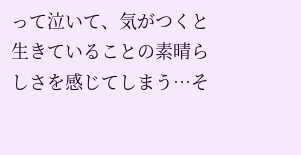って泣いて、気がつくと生きていることの素晴らしさを感じてしまう…そ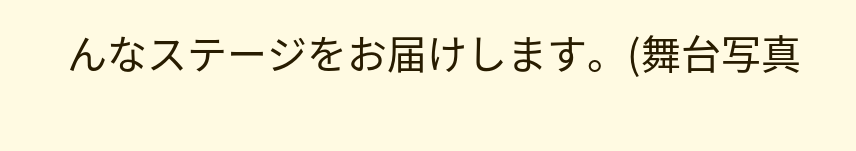んなステージをお届けします。(舞台写真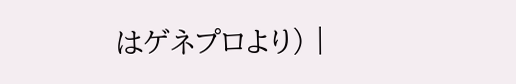はゲネプロより) |